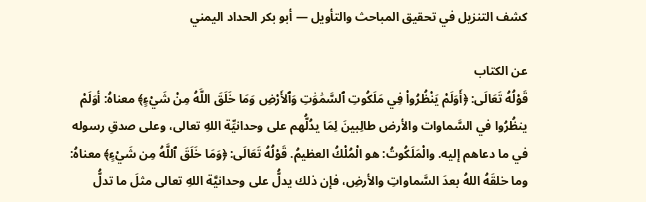كشف التنزيل في تحقيق المباحث والتأويل — أبو بكر الحداد اليمني

عن الكتاب
قَوْلُهُ تَعَالَى: ﴿أَوَلَمْ يَنْظُرُواْ فِي مَلَكُوتِ ٱلسَّمَٰوَٰتِ وَٱلأَرْضِ وَمَا خَلَقَ اللَّهُ مِنْ شَيْءٍ﴾ معناهُ: أوَلَمْ ينظُرُوا في السَّماوات والأرض طالِبينَ لِمَا يدُلُّهم على وحدانيِّة اللهِ تعالى، وعلى صدقِ رسوله في ما دعاهم إليه. والْمَلَكُوتُ: هو الْمُلْكُ العظيمُ. قَوْلُهُ تَعَالَى: ﴿وَمَا خَلَقَ ٱللَّهُ مِن شَيْءٍ﴾ معناهُ: وما خلقَهُ اللهُ بعدَ السَّماواتِ والأرضِ، فإن ذلك يدلُّ على وحدانيَّة اللهِ تعالى مثلَ ما تدلُّ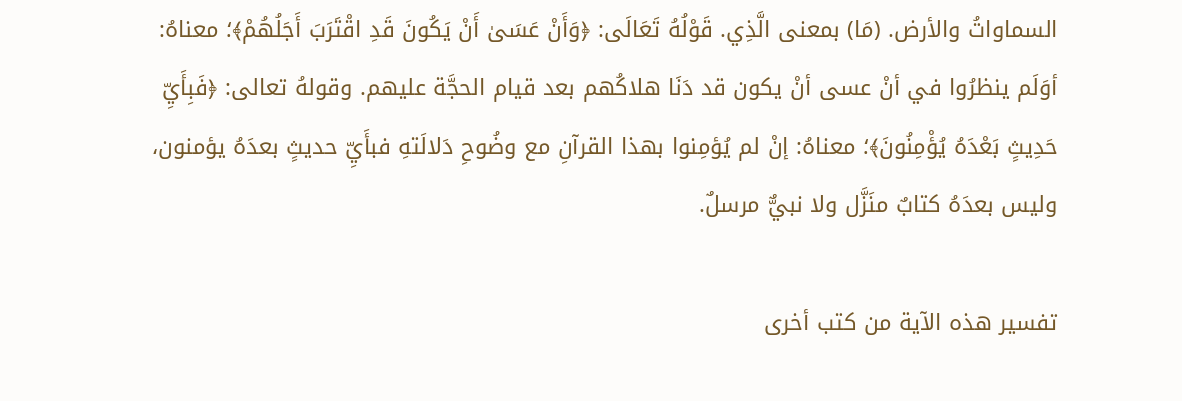السماواتُ والأرض. (مَا) بمعنى الَّذِي. قَوْلُهُ تَعَالَى: ﴿وَأَنْ عَسَىٰ أَنْ يَكُونَ قَدِ اقْتَرَبَ أَجَلُهُمْ﴾؛ معناهُ: أوَلَم ينظرُوا في أنْ عسى أنْ يكون قد دَنَا هلاكُهم بعد قيام الحجَّة عليهم. وقولهُ تعالى: ﴿فَبِأَيِّ حَدِيثٍ بَعْدَهُ يُؤْمِنُونَ﴾؛ معناهُ: إنْ لم يُؤمِنوا بهذا القرآنِ مع وضُوحِ دَلالَتهِ فبأَيِّ حديثٍ بعدَهُ يؤمنون، وليس بعدَهُ كتابٌ منَزَّل ولا نبيٌّ مرسلٌ.

تفسير هذه الآية من كتب أخرى